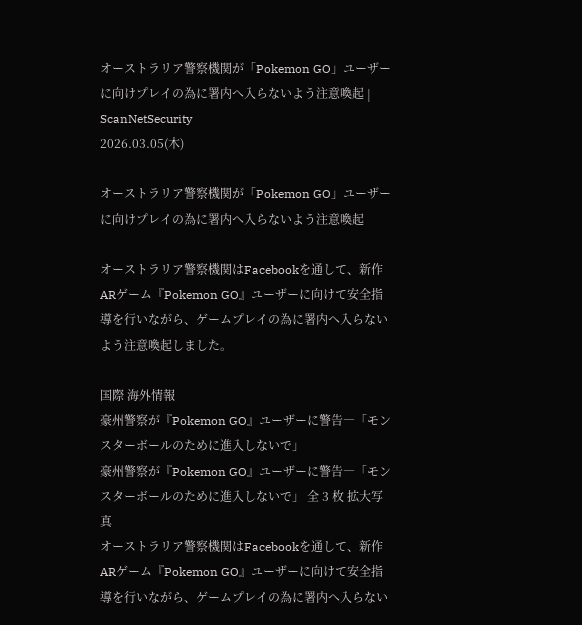オーストラリア警察機関が「Pokemon GO」ユーザーに向けプレイの為に署内へ入らないよう注意喚起 | ScanNetSecurity
2026.03.05(木)

オーストラリア警察機関が「Pokemon GO」ユーザーに向けプレイの為に署内へ入らないよう注意喚起

オーストラリア警察機関はFacebookを通して、新作ARゲーム『Pokemon GO』ユーザーに向けて安全指導を行いながら、ゲームプレイの為に署内へ入らないよう注意喚起しました。

国際 海外情報
豪州警察が『Pokemon GO』ユーザーに警告―「モンスターボールのために進入しないで」
豪州警察が『Pokemon GO』ユーザーに警告―「モンスターボールのために進入しないで」 全 3 枚 拡大写真
オーストラリア警察機関はFacebookを通して、新作ARゲーム『Pokemon GO』ユーザーに向けて安全指導を行いながら、ゲームプレイの為に署内へ入らない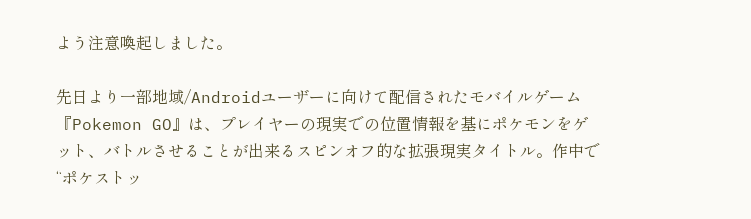よう注意喚起しました。

先日より一部地域/Androidユーザーに向けて配信されたモバイルゲーム『Pokemon GO』は、プレイヤーの現実での位置情報を基にポケモンをゲット、バトルさせることが出来るスピンオフ的な拡張現実タイトル。作中で“ポケストッ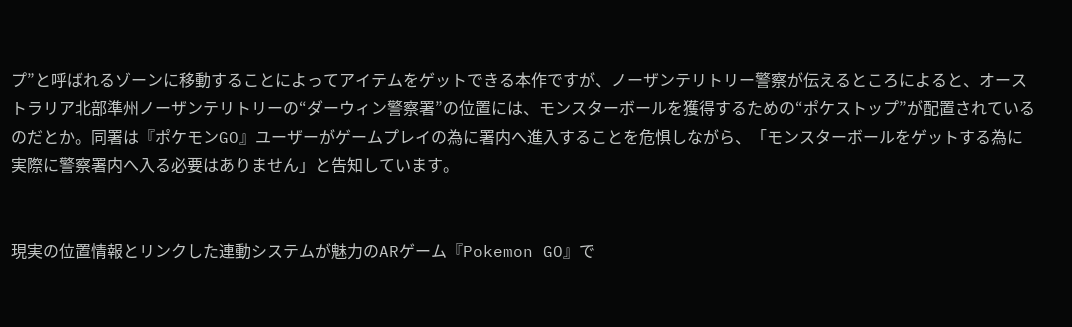プ”と呼ばれるゾーンに移動することによってアイテムをゲットできる本作ですが、ノーザンテリトリー警察が伝えるところによると、オーストラリア北部準州ノーザンテリトリーの“ダーウィン警察署”の位置には、モンスターボールを獲得するための“ポケストップ”が配置されているのだとか。同署は『ポケモンGO』ユーザーがゲームプレイの為に署内へ進入することを危惧しながら、「モンスターボールをゲットする為に実際に警察署内へ入る必要はありません」と告知しています。


現実の位置情報とリンクした連動システムが魅力のARゲーム『Pokemon GO』で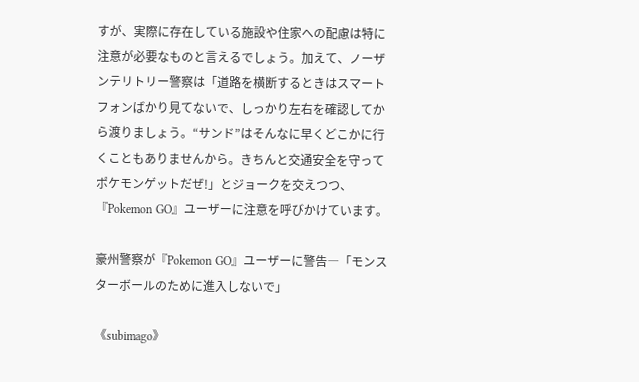すが、実際に存在している施設や住家への配慮は特に注意が必要なものと言えるでしょう。加えて、ノーザンテリトリー警察は「道路を横断するときはスマートフォンばかり見てないで、しっかり左右を確認してから渡りましょう。“サンド”はそんなに早くどこかに行くこともありませんから。きちんと交通安全を守ってポケモンゲットだぜ!」とジョークを交えつつ、『Pokemon GO』ユーザーに注意を呼びかけています。

豪州警察が『Pokemon GO』ユーザーに警告―「モンスターボールのために進入しないで」

《subimago》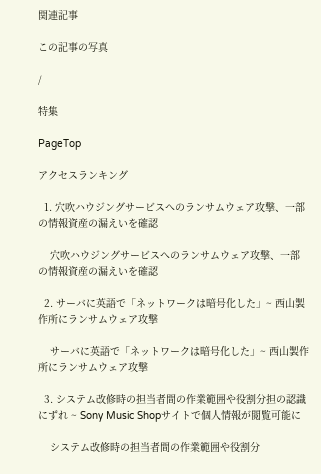関連記事

この記事の写真

/

特集

PageTop

アクセスランキング

  1. 穴吹ハウジングサービスへのランサムウェア攻撃、一部の情報資産の漏えいを確認

    穴吹ハウジングサービスへのランサムウェア攻撃、一部の情報資産の漏えいを確認

  2. サーバに英語で「ネットワークは暗号化した」~ 西山製作所にランサムウェア攻撃

    サーバに英語で「ネットワークは暗号化した」~ 西山製作所にランサムウェア攻撃

  3. システム改修時の担当者間の作業範囲や役割分担の認識にずれ ~ Sony Music Shopサイトで個人情報が閲覧可能に

    システム改修時の担当者間の作業範囲や役割分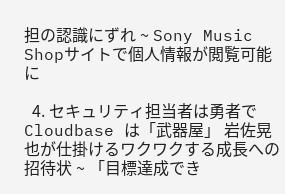担の認識にずれ ~ Sony Music Shopサイトで個人情報が閲覧可能に

  4. セキュリティ担当者は勇者で Cloudbase は「武器屋」 岩佐晃也が仕掛けるワクワクする成長への招待状 ~ 「目標達成でき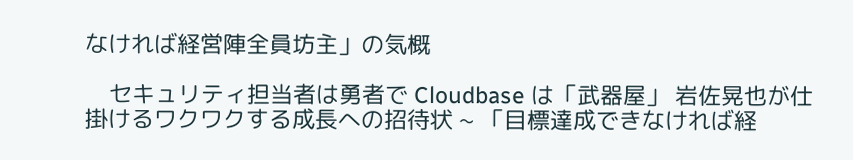なければ経営陣全員坊主」の気概

    セキュリティ担当者は勇者で Cloudbase は「武器屋」 岩佐晃也が仕掛けるワクワクする成長への招待状 ~ 「目標達成できなければ経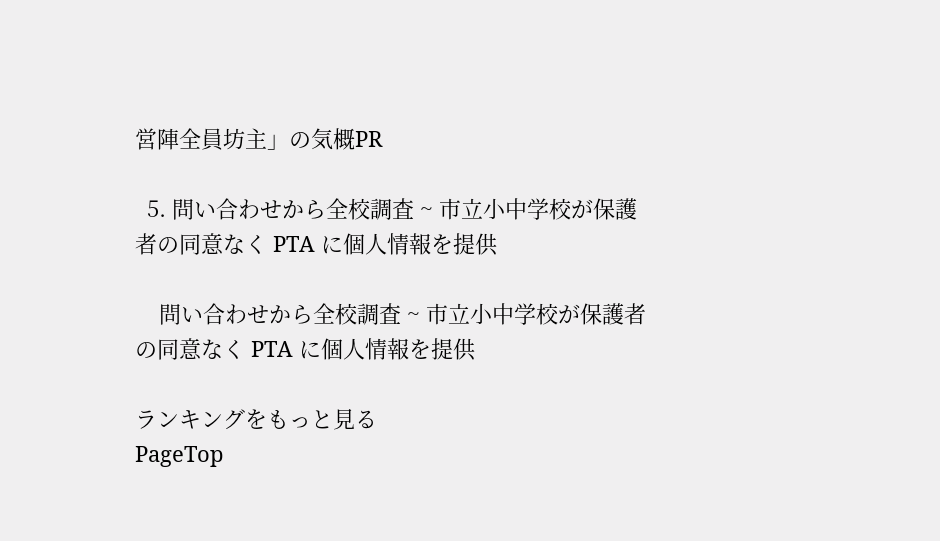営陣全員坊主」の気概PR

  5. 問い合わせから全校調査 ~ 市立小中学校が保護者の同意なく PTA に個人情報を提供

    問い合わせから全校調査 ~ 市立小中学校が保護者の同意なく PTA に個人情報を提供

ランキングをもっと見る
PageTop